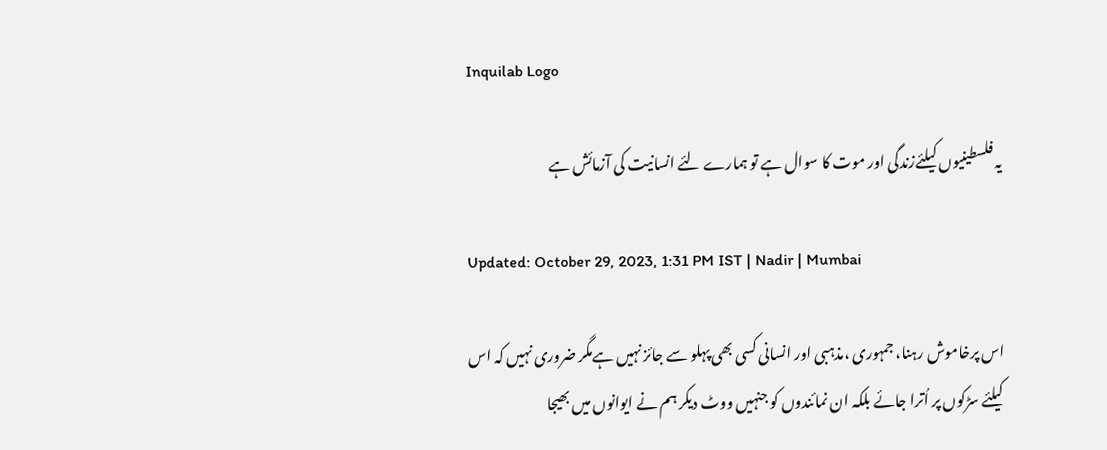Inquilab Logo

یہ فلسطینیوں کیلئےزندگی اور موت کا سوال ہے تو ہمارے لئے انسانیت کی آزمائش ہے

Updated: October 29, 2023, 1:31 PM IST | Nadir | Mumbai

اس پرخاموش رہنا، جمہوری ،مذہبی اور انسانی کسی بھی پہلو سے جائز نہیں ہےمگر ضروری نہیں کہ اس کیلئے سڑکوں پر اُترا جائے بلکہ ان نمائندوں کو جنہیں ووٹ دیکر ہم نے ایوانوں میں بھیجا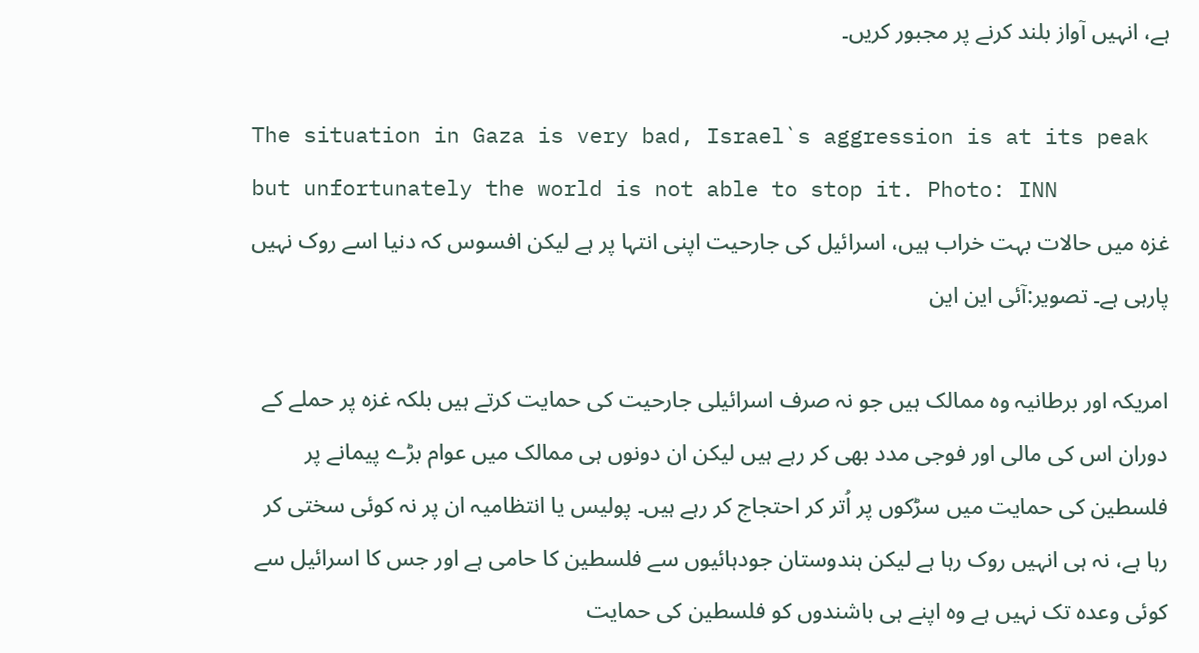ہے، انہیں آواز بلند کرنے پر مجبور کریں۔

The situation in Gaza is very bad, Israel`s aggression is at its peak but unfortunately the world is not able to stop it. Photo: INN
غزہ میں حالات بہت خراب ہیں، اسرائیل کی جارحیت اپنی انتہا پر ہے لیکن افسوس کہ دنیا اسے روک نہیں پارہی ہے۔ تصویر:آئی این این

امریکہ اور برطانیہ وہ ممالک ہیں جو نہ صرف اسرائیلی جارحیت کی حمایت کرتے ہیں بلکہ غزہ پر حملے کے دوران اس کی مالی اور فوجی مدد بھی کر رہے ہیں لیکن ان دونوں ہی ممالک میں عوام بڑے پیمانے پر فلسطین کی حمایت میں سڑکوں پر اُتر کر احتجاج کر رہے ہیں۔ پولیس یا انتظامیہ ان پر نہ کوئی سختی کر رہا ہے، نہ ہی انہیں روک رہا ہے لیکن ہندوستان جودہائیوں سے فلسطین کا حامی ہے اور جس کا اسرائیل سے کوئی وعدہ تک نہیں ہے وہ اپنے ہی باشندوں کو فلسطین کی حمایت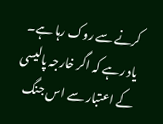کرنے سے روک رہا ہے۔
یاد رہے کہ اگر خارجہ پالیسی کے اعتبار سے اس جنگ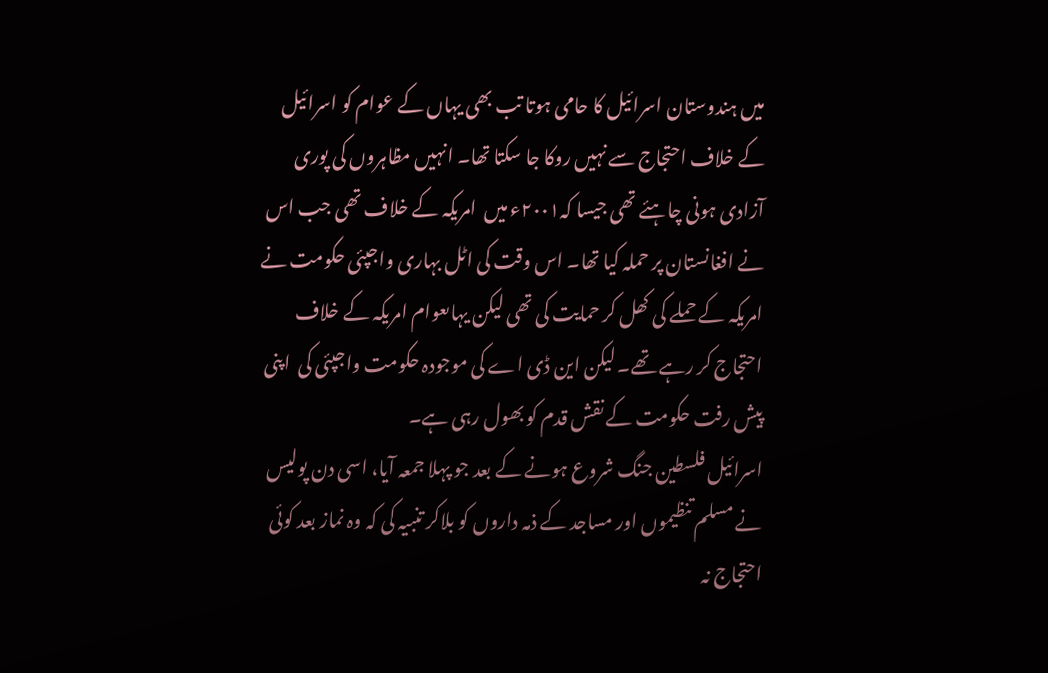میں ہندوستان اسرائیل کا حامی ہوتا تب بھی یہاں کے عوام کو اسرائیل کے خلاف احتجاج سے نہیں روکا جا سکتا تھا۔ انہیں مظاہروں کی پوری آزادی ہونی چاہئے تھی جیسا کہ۲۰۰۱ء میں  امریکہ کے خلاف تھی جب اس نے افغانستان پر حملہ کیا تھا۔ اس وقت کی اٹل بہاری واجپئی حکومت نے امریکہ کے حملے کی کھل کر حمایت کی تھی لیکن یہاںعوام امریکہ کے خلاف احتجاج کر رہے تھے۔ لیکن این ڈی اے کی موجودہ حکومت واجپئی کی  اپنی پیش رفت حکومت کے نقش قدم کو بھول رہی ہے۔
اسرائیل فلسطین جنگ شروع ہونے کے بعد جو پہلا جمعہ آیا، اسی دن پولیس نے مسلم تنظیموں اور مساجد کے ذمہ داروں کو بلاکر تنبیہ کی کہ وہ نماز بعد کوئی احتجاج نہ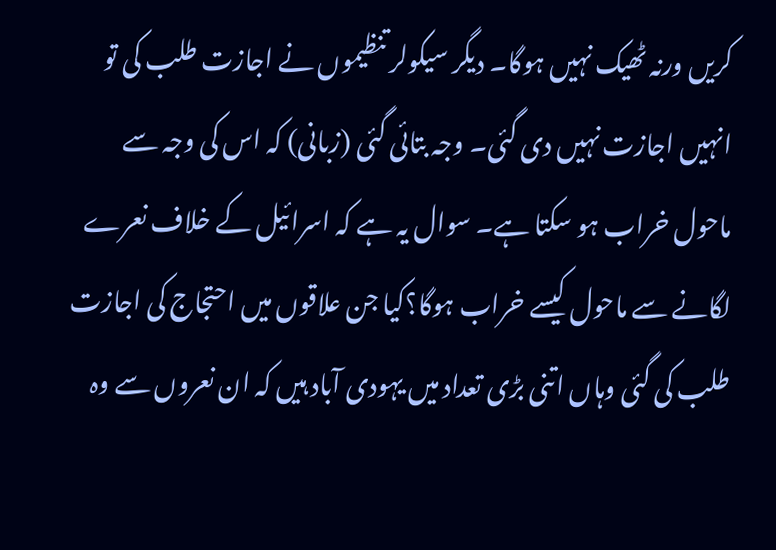کریں ورنہ ٹھیک نہیں ہوگا۔ دیگر سیکولر تنظیموں نے اجازت طلب کی تو انہیں اجازت نہیں دی گئی۔ وجہ بتائی گئی (زبانی) کہ اس کی وجہ سے ماحول خراب ہو سکتا ہے۔ سوال یہ ہے کہ اسرائیل کے خلاف نعرے لگانے سے ماحول کیسے خراب ہوگا؟کیا جن علاقوں میں احتجاج کی اجازت طلب کی گئی وہاں اتنی بڑی تعداد میں یہودی آباد ہیں کہ ان نعروں سے وہ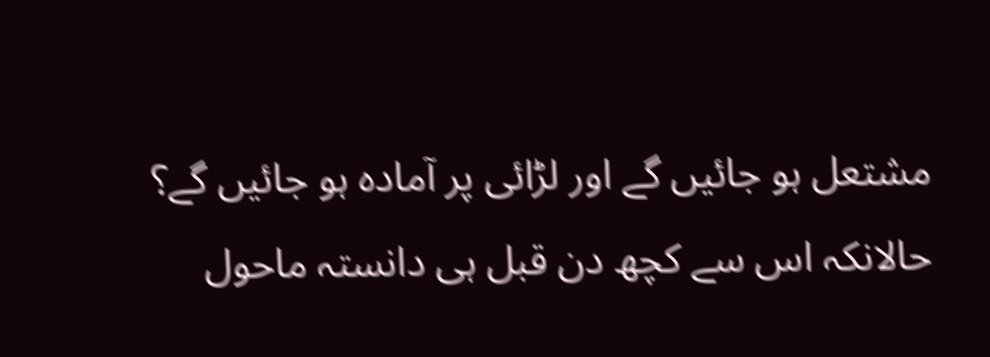مشتعل ہو جائیں گے اور لڑائی پر آمادہ ہو جائیں گے؟ حالانکہ اس سے کچھ دن قبل ہی دانستہ ماحول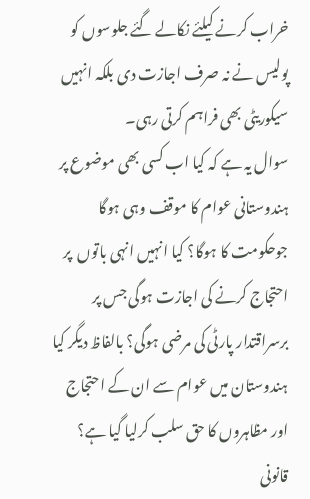خراب کرنے کیلئے نکالے گئے جلوسوں کو پولیس نے نہ صرف اجازت دی بلکہ انہیں سیکوریٹی بھی فراہم کرتی رہی۔
سوال یہ ہے کہ کیا اب کسی بھی موضوع پر ہندوستانی عوام کا موقف وہی ہوگا جوحکومت کا ہوگا؟ کیا انہیں انہی باتوں  پر احتجاج کرنے کی اجازت ہوگی جس پر برسراقتدار پارٹی کی مرضی ہوگی؟ بالفاظ دیگر کیا ہندوستان میں عوام سے ان کے احتجاج اور مظاہروں کا حق سلب کرلیا گیا ہے؟ قانونی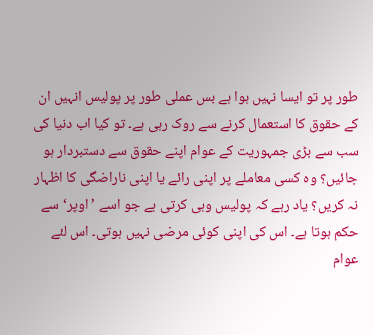طور پر تو ایسا نہیں ہوا ہے بس عملی طور پر پولیس انہیں ان کے حقوق کا استعمال کرنے سے روک رہی ہے۔ تو کیا اب دنیا کی سب سے بڑی جمہوریت کے عوام اپنے حقوق سے دستبردار ہو جائیں؟ وہ کسی معاملے پر اپنی رائے یا اپنی ناراضگی کا اظہار نہ کریں؟ یاد رہے کہ پولیس وہی کرتی ہے جو اسے ’اوپر‘ سے حکم ہوتا ہے۔ اس کی اپنی کوئی مرضی نہیں ہوتی۔ اس لئے عوام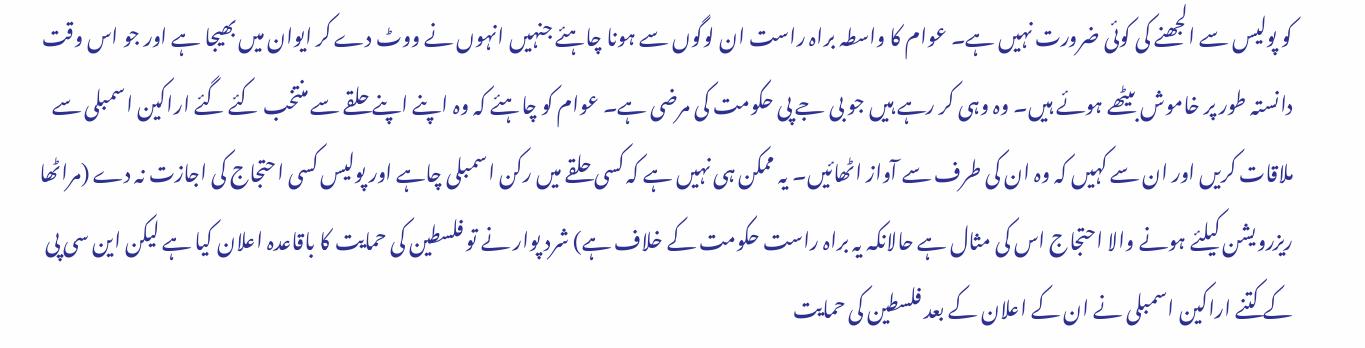کو پولیس سے الجھنے کی کوئی ضرورت نہیں ہے۔ عوام کا واسطہ براہ راست ان لوگوں سے ہونا چاہئے جنہیں انہوں نے ووٹ دے کر ایوان میں بھیجا ہے اور جو اس وقت دانستہ طور پر خاموش بیٹھے ہوئے ہیں۔ وہ وہی کر رہے ہیں جو بی جے پی حکومت کی مرضی ہے۔ عوام کو چاہئے کہ وہ اپنے اپنے حلقے سے منتخب کئے گئے اراکین اسمبلی سے  ملاقات کریں اور ان سے کہیں کہ وہ ان کی طرف سے آواز اٹھائیں۔ یہ ممکن ہی نہیں ہے کہ کسی حلقے میں رکن اسمبلی چاہے اور پولیس کسی احتجاج کی اجازت نہ دے (مراٹھا  ریزرویشن کیلئے ہونے والا احتجاج اس کی مثال ہے حالانکہ یہ براہ راست حکومت کے خلاف ہے) شرد پوار نے تو فلسطین کی حمایت کا باقاعدہ اعلان کیا ہے لیکن این سی پی کے کتنے اراکین اسمبلی نے ان کے اعلان کے بعد فلسطین کی حمایت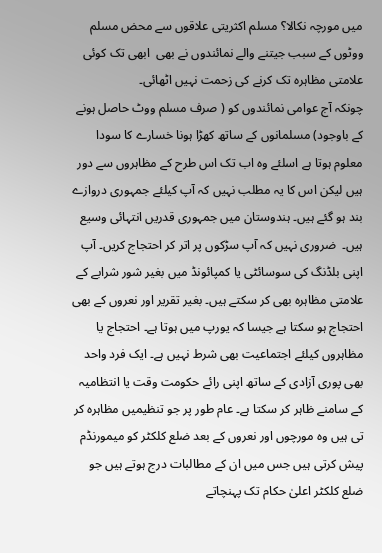میں مورچہ نکالا؟ مسلم اکثریتی علاقوں سے محض مسلم ووٹوں کے سبب جیتنے والے نمائندوں نے بھی  ابھی تک کوئی علامتی مظاہرہ تک کرنے کی زحمت نہیں اٹھائی۔
چونکہ آج عوامی نمائندوں کو ( صرف مسلم ووٹ حاصل ہونے کے باوجود) مسلمانوں کے ساتھ کھڑا ہونا خسارے کا سودا معلوم ہوتا ہے اسلئے وہ اب تک اس طرح کے مظاہروں سے دور ہیں لیکن اس کا یہ مطلب نہیں کہ آپ کیلئے جمہوری دروازے بند ہو گئے ہیں۔ ہندوستان میں جمہوری قدریں انتہائی وسیع ہیں۔  ضروری نہیں کہ آپ سڑکوں پر اتر کر احتجاج کریں۔ آپ اپنی بلڈنگ کی سوسائٹی یا کمپائونڈ میں بغیر شور شرابے کے علامتی مظاہرہ بھی کر سکتے ہیں۔ بغیر تقریر اور نعروں کے بھی احتجاج ہو سکتا ہے جیسا کہ یورپ میں ہوتا ہے۔ احتجاج یا مظاہروں کیلئے اجتماعیت بھی شرط نہیں ہے۔ ایک فرد واحد بھی پوری آزادی کے ساتھ اپنی رائے حکومت وقت یا انتظامیہ کے سامنے ظاہر کر سکتا ہے۔ عام طور پر جو تنظیمیں مظاہرہ کر تی ہیں وہ مورچوں اور نعروں کے بعد ضلع کلکٹر کو میمورنڈم پیش کرتی ہیں جس میں ان کے مطالبات درج ہوتے ہیں جو ضلع کلکٹر اعلیٰ حکام تک پہنچاتے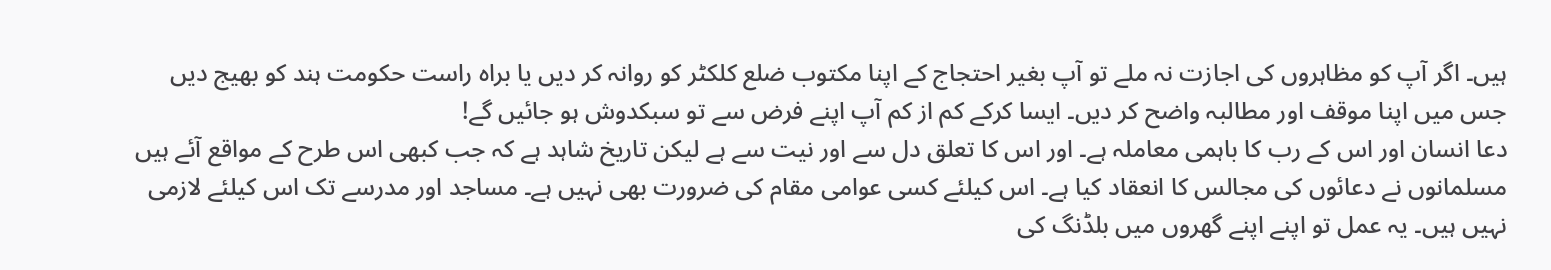ہیں۔ اگر آپ کو مظاہروں کی اجازت نہ ملے تو آپ بغیر احتجاج کے اپنا مکتوب ضلع کلکٹر کو روانہ کر دیں یا براہ راست حکومت ہند کو بھیج دیں جس میں اپنا موقف اور مطالبہ واضح کر دیں۔ ایسا کرکے کم از کم آپ اپنے فرض سے تو سبکدوش ہو جائیں گے!
دعا انسان اور اس کے رب کا باہمی معاملہ ہے۔ اور اس کا تعلق دل سے اور نیت سے ہے لیکن تاریخ شاہد ہے کہ جب کبھی اس طرح کے مواقع آئے ہیں مسلمانوں نے دعائوں کی مجالس کا انعقاد کیا ہے۔ اس کیلئے کسی عوامی مقام کی ضرورت بھی نہیں ہے۔ مساجد اور مدرسے تک اس کیلئے لازمی نہیں ہیں۔ یہ عمل تو اپنے اپنے گھروں میں بلڈنگ کی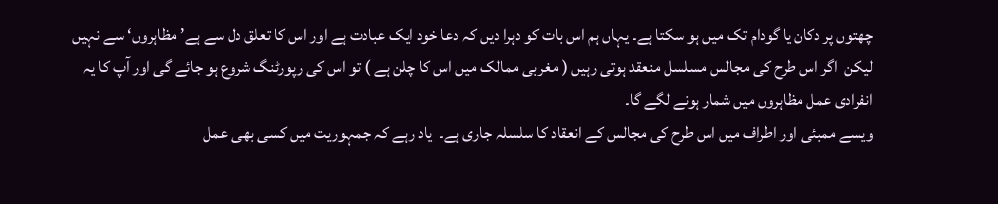چھتوں پر دکان یا گودام تک میں ہو سکتا ہے۔ یہاں ہم اس بات کو دہرا دیں کہ دعا خود ایک عبادت ہے اور اس کا تعلق دل سے ہے’ مظاہروں‘ سے نہیں لیکن  اگر اس طرح کی مجالس مسلسل منعقد ہوتی رہیں ( مغربی ممالک میں اس کا چلن ہے ) تو اس کی رپورٹنگ شروع ہو جائے گی اور آپ کا یہ انفرادی عمل مظاہروں میں شمار ہونے لگے گا۔
ویسے ممبئی اور اطراف میں اس طرح کی مجالس کے انعقاد کا سلسلہ جاری ہے۔  یاد رہے کہ جمہوریت میں کسی بھی عمل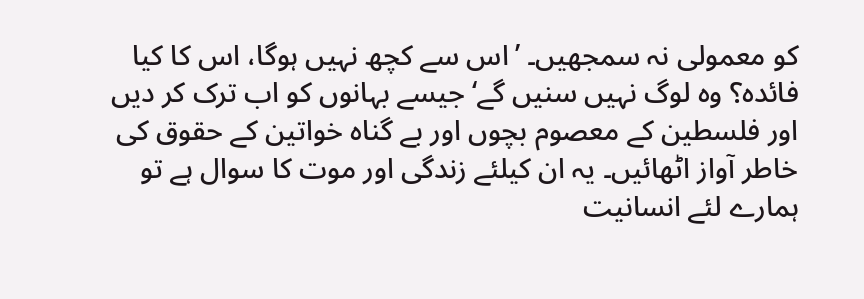کو معمولی نہ سمجھیں۔ ’اس سے کچھ نہیں ہوگا، اس کا کیا فائدہ؟ وہ لوگ نہیں سنیں گے‘ جیسے بہانوں کو اب ترک کر دیں اور فلسطین کے معصوم بچوں اور بے گناہ خواتین کے حقوق کی خاطر آواز اٹھائیں۔ یہ ان کیلئے زندگی اور موت کا سوال ہے تو ہمارے لئے انسانیت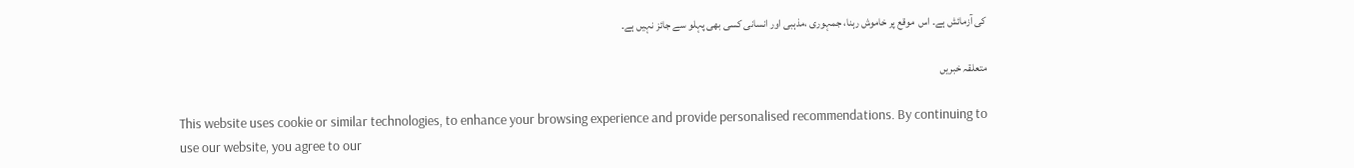کی آزمائش ہے۔ اس  موقع پر خاموش رہنا، جمہوری ،مذہبی اور انسانی کسی بھی پہلو سے جائز نہیں ہے۔

متعلقہ خبریں

This website uses cookie or similar technologies, to enhance your browsing experience and provide personalised recommendations. By continuing to use our website, you agree to our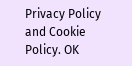Privacy Policy and Cookie Policy. OK